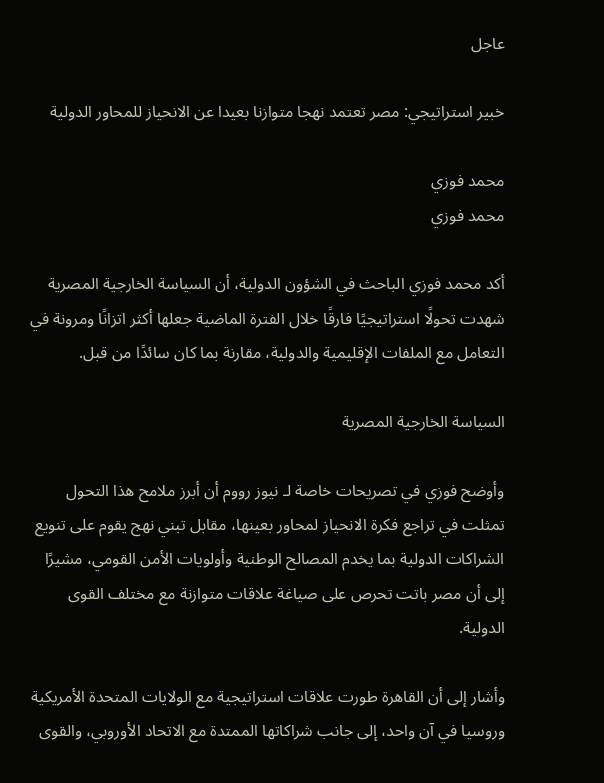عاجل

خبير استراتيجي: مصر تعتمد نهجا متوازنا بعيدا عن الانحياز للمحاور الدولية

محمد فوزي
محمد فوزي

أكد محمد فوزي الباحث في الشؤون الدولية، أن السياسة الخارجية المصرية شهدت تحولًا استراتيجيًا فارقًا خلال الفترة الماضية جعلها أكثر اتزانًا ومرونة في التعامل مع الملفات الإقليمية والدولية، مقارنة بما كان سائدًا من قبل.

السياسة الخارجية المصرية

وأوضح فوزي في تصريحات خاصة لـ نيوز رووم أن أبرز ملامح هذا التحول تمثلت في تراجع فكرة الانحياز لمحاور بعينها، مقابل تبني نهج يقوم على تنويع الشراكات الدولية بما يخدم المصالح الوطنية وأولويات الأمن القومي، مشيرًا إلى أن مصر باتت تحرص على صياغة علاقات متوازنة مع مختلف القوى الدولية.

وأشار إلى أن القاهرة طورت علاقات استراتيجية مع الولايات المتحدة الأمريكية وروسيا في آن واحد، إلى جانب شراكاتها الممتدة مع الاتحاد الأوروبي، والقوى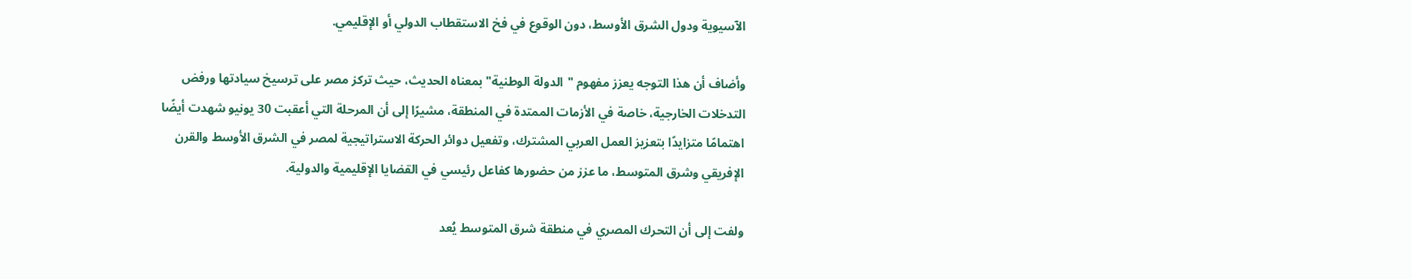الآسيوية ودول الشرق الأوسط، دون الوقوع في فخ الاستقطاب الدولي أو الإقليمي.

وأضاف أن هذا التوجه يعزز مفهوم "الدولة الوطنية" بمعناه الحديث، حيث تركز مصر على ترسيخ سيادتها ورفض التدخلات الخارجية، خاصة في الأزمات الممتدة في المنطقة، مشيرًا إلى أن المرحلة التي أعقبت 30 يونيو شهدت أيضًا اهتمامًا متزايدًا بتعزيز العمل العربي المشترك، وتفعيل دوائر الحركة الاستراتيجية لمصر في الشرق الأوسط والقرن الإفريقي وشرق المتوسط، ما عزز من حضورها كفاعل رئيسي في القضايا الإقليمية والدولية.

ولفت إلى أن التحرك المصري في منطقة شرق المتوسط يُعد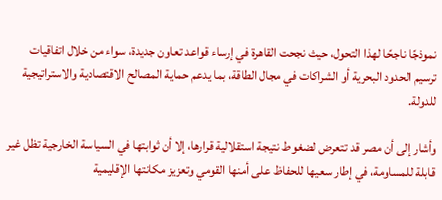نموذجًا ناجحًا لهذا التحول، حيث نجحت القاهرة في إرساء قواعد تعاون جديدة، سواء من خلال اتفاقيات ترسيم الحدود البحرية أو الشراكات في مجال الطاقة، بما يدعم حماية المصالح الاقتصادية والاستراتيجية للدولة.

وأشار إلى أن مصر قد تتعرض لضغوط نتيجة استقلالية قرارها، إلا أن ثوابتها في السياسة الخارجية تظل غير قابلة للمساومة، في إطار سعيها للحفاظ على أمنها القومي وتعزيز مكانتها الإقليمية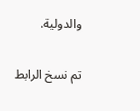والدولية.

تم نسخ الرابط